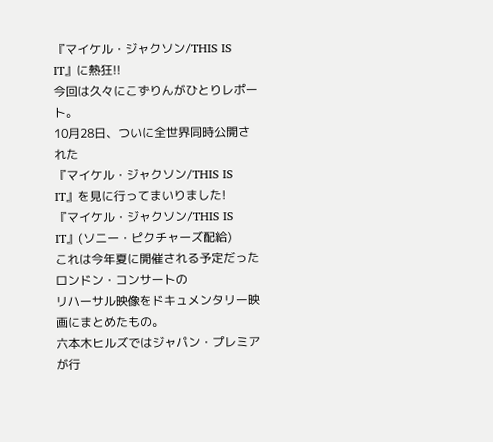『マイケル・ジャクソン/THIS IS IT』に熱狂!!
今回は久々にこずりんがひとりレポート。
10月28日、ついに全世界同時公開された
『マイケル・ジャクソン/THIS IS IT』を見に行ってまいりました!
『マイケル・ジャクソン/THIS IS IT』(ソニー・ピクチャーズ配給)
これは今年夏に開催される予定だったロンドン・コンサートの
リハーサル映像をドキュメンタリー映画にまとめたもの。
六本木ヒルズではジャパン・プレミアが行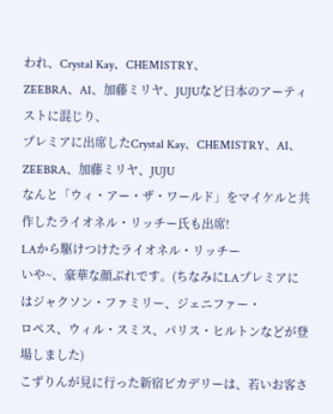われ、Crystal Kay、CHEMISTRY、
ZEEBRA、AI、加藤ミリヤ、JUJUなど日本のアーティストに混じり、
プレミアに出席したCrystal Kay、CHEMISTRY、AI、ZEEBRA、加藤ミリヤ、JUJU
なんと「ウィ・アー・ザ・ワールド」をマイケルと共作したライオネル・リッチー氏も出席!
LAから駆けつけたライオネル・リッチー
いや~、豪華な顔ぶれです。(ちなみにLAプレミアにはジャクソン・ファミリー、ジェニファー・
ロペス、ウィル・スミス、パリス・ヒルトンなどが登場しました)
こずりんが見に行った新宿ピカデリーは、若いお客さ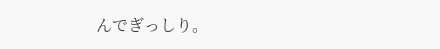んでぎっしり。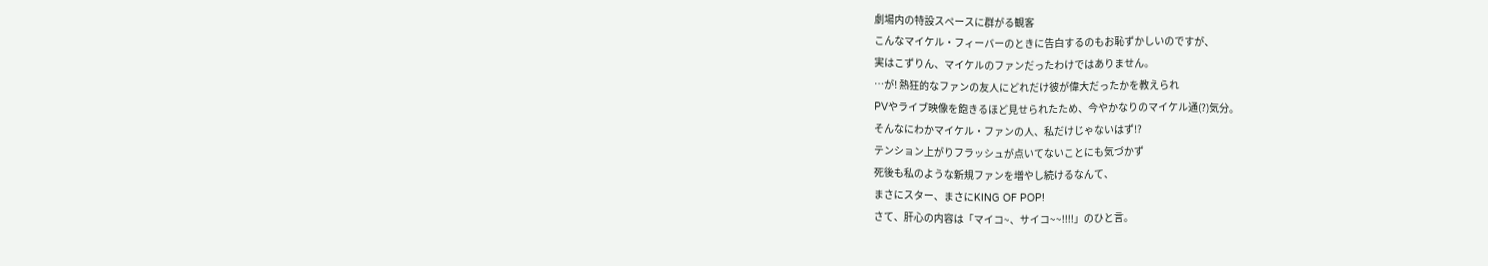劇場内の特設スペースに群がる観客
こんなマイケル・フィーバーのときに告白するのもお恥ずかしいのですが、
実はこずりん、マイケルのファンだったわけではありません。
…が! 熱狂的なファンの友人にどれだけ彼が偉大だったかを教えられ
PVやライブ映像を飽きるほど見せられたため、今やかなりのマイケル通(?)気分。
そんなにわかマイケル・ファンの人、私だけじゃないはず!?
テンション上がりフラッシュが点いてないことにも気づかず
死後も私のような新規ファンを増やし続けるなんて、
まさにスター、まさにKING OF POP!
さて、肝心の内容は「マイコ~、サイコ~~!!!!」のひと言。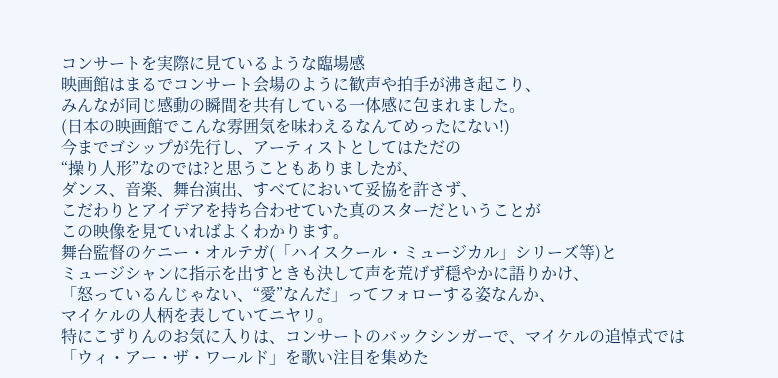コンサートを実際に見ているような臨場感
映画館はまるでコンサート会場のように歓声や拍手が沸き起こり、
みんなが同じ感動の瞬間を共有している一体感に包まれました。
(日本の映画館でこんな雰囲気を味わえるなんてめったにない!)
今までゴシップが先行し、アーティストとしてはただの
“操り人形”なのでは?と思うこともありましたが、
ダンス、音楽、舞台演出、すべてにおいて妥協を許さず、
こだわりとアイデアを持ち合わせていた真のスターだということが
この映像を見ていればよくわかります。
舞台監督のケニー・オルテガ(「ハイスクール・ミュージカル」シリーズ等)と
ミュージシャンに指示を出すときも決して声を荒げず穏やかに語りかけ、
「怒っているんじゃない、“愛”なんだ」ってフォローする姿なんか、
マイケルの人柄を表していてニヤリ。
特にこずりんのお気に入りは、コンサートのバックシンガーで、マイケルの追悼式では
「ウィ・アー・ザ・ワールド」を歌い注目を集めた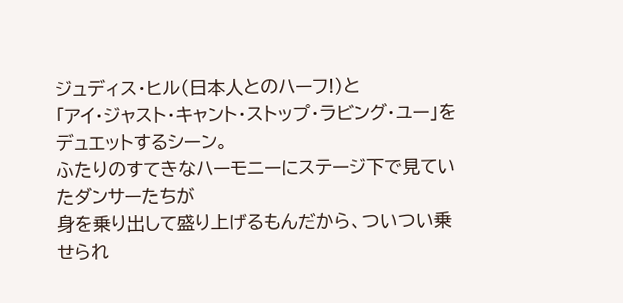ジュディス・ヒル(日本人とのハーフ!)と
「アイ・ジャスト・キャント・ストップ・ラビング・ユー」をデュエットするシーン。
ふたりのすてきなハーモニーにステージ下で見ていたダンサーたちが
身を乗り出して盛り上げるもんだから、ついつい乗せられ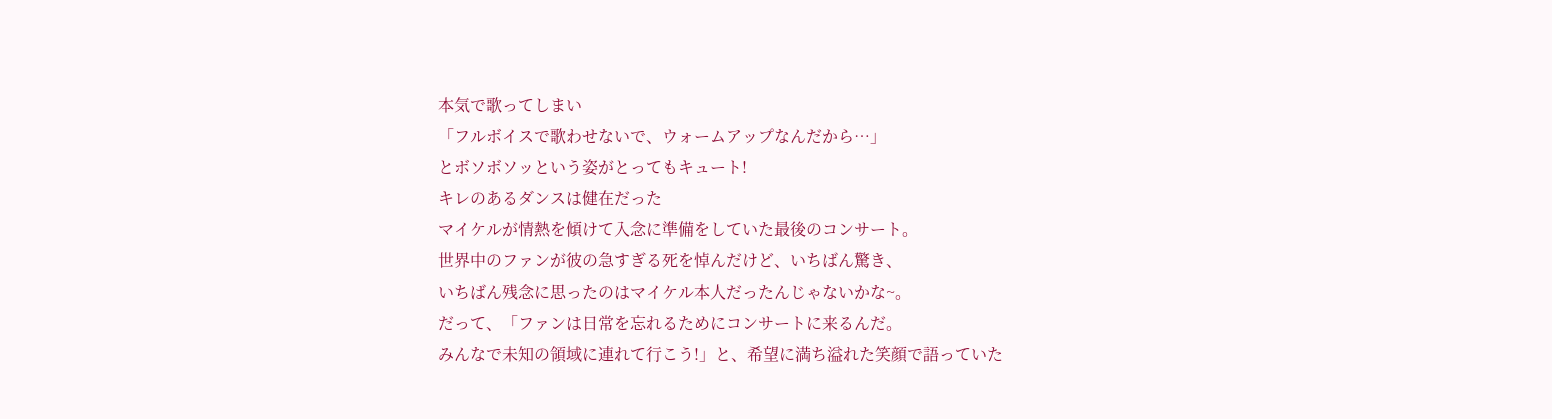本気で歌ってしまい
「フルボイスで歌わせないで、ウォームアップなんだから…」
とボソボソッという姿がとってもキュート!
キレのあるダンスは健在だった
マイケルが情熱を傾けて入念に準備をしていた最後のコンサート。
世界中のファンが彼の急すぎる死を悼んだけど、いちばん驚き、
いちばん残念に思ったのはマイケル本人だったんじゃないかな~。
だって、「ファンは日常を忘れるためにコンサートに来るんだ。
みんなで未知の領域に連れて行こう!」と、希望に満ち溢れた笑顔で語っていた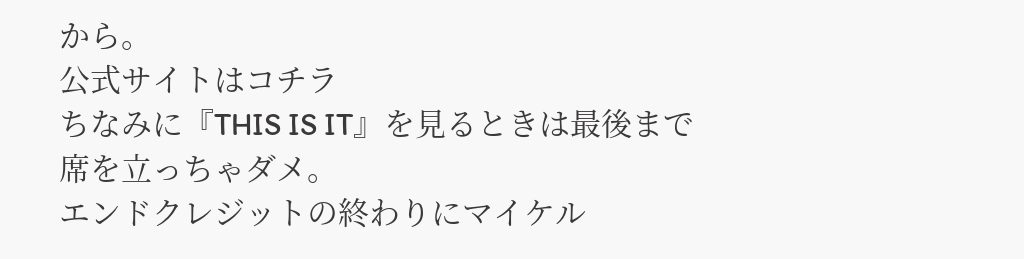から。
公式サイトはコチラ
ちなみに『THIS IS IT』を見るときは最後まで席を立っちゃダメ。
エンドクレジットの終わりにマイケル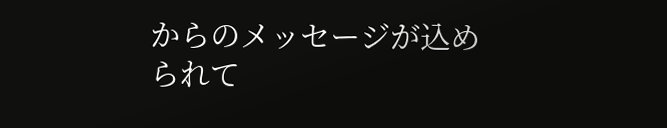からのメッセージが込められて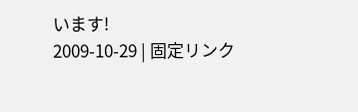います!
2009-10-29 | 固定リンク